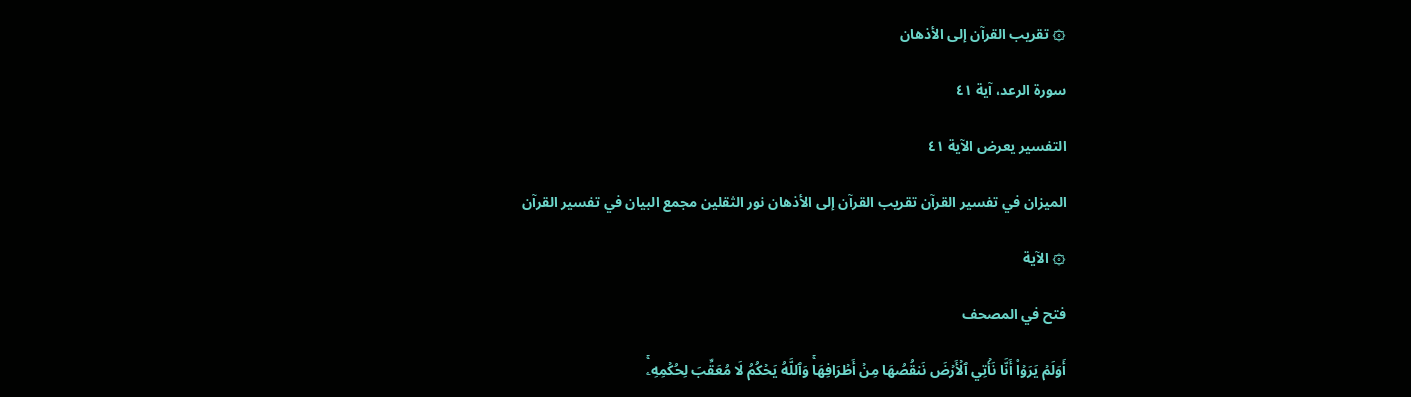۞ تقريب القرآن إلى الأذهان

سورة الرعد، آية ٤١

التفسير يعرض الآية ٤١

الميزان في تفسير القرآن تقريب القرآن إلى الأذهان نور الثقلين مجمع البيان في تفسير القرآن

۞ الآية

فتح في المصحف

أَوَلَمۡ يَرَوۡاْ أَنَّا نَأۡتِي ٱلۡأَرۡضَ نَنقُصُهَا مِنۡ أَطۡرَافِهَاۚ وَٱللَّهُ يَحۡكُمُ لَا مُعَقِّبَ لِحُكۡمِهِۦۚ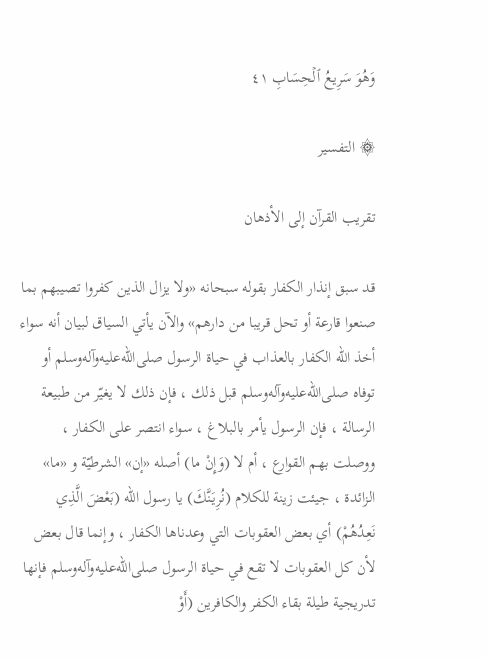وَهُوَ سَرِيعُ ٱلۡحِسَابِ ٤١

۞ التفسير

تقريب القرآن إلى الأذهان

قد سبق إنذار الكفار بقوله سبحانه «ولا يزال الذين كفروا تصيبهم بما صنعوا قارعة أو تحل قريبا من دارهم» والآن يأتي السياق لبيان أنه سواء أخذ الله الكفار بالعذاب في حياة الرسول صلى‌الله‌عليه‌وآله‌وسلم أو توفاه صلى‌الله‌عليه‌وآله‌وسلم قبل ذلك ، فإن ذلك لا يغيّر من طبيعة الرسالة ، فإن الرسول يأمر بالبلاغ ، سواء انتصر على الكفار ، ووصلت بهم القوارع ، أم لا (وَإِنْ ما) أصله «إن» الشرطيّة و «ما» الزائدة ، جيئت زينة للكلام (نُرِيَنَّكَ) يا رسول الله (بَعْضَ الَّذِي نَعِدُهُمْ) أي بعض العقوبات التي وعدناها الكفار ، وإنما قال بعض لأن كل العقوبات لا تقع في حياة الرسول صلى‌الله‌عليه‌وآله‌وسلم فإنها تدريجية طيلة بقاء الكفر والكافرين (أَوْ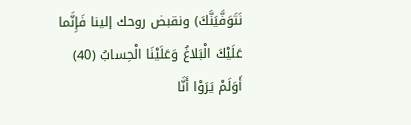نَتَوَفَّيَنَّكَ) ونقبض روحك إلينا فَإِنَّما عَلَيْكَ الْبَلاغُ وَعَلَيْنَا الْحِسابُ (40) أَوَلَمْ يَرَوْا أَنَّا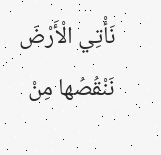نَأْتِي الْأَرْضَ نَنْقُصُها مِنْ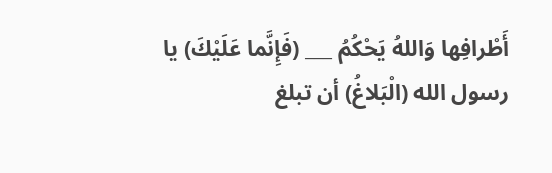أَطْرافِها وَاللهُ يَحْكُمُ ___ (فَإِنَّما عَلَيْكَ) يا رسول الله (الْبَلاغُ) أن تبلغ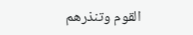القوم وتنذرهم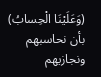(وَعَلَيْنَا الْحِسابُ) بأن نحاسبهم ونجازيهم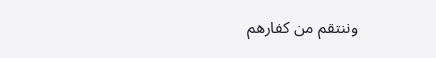وننتقم من كفارهم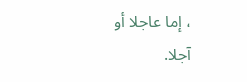، إما عاجلا أو آجلا.